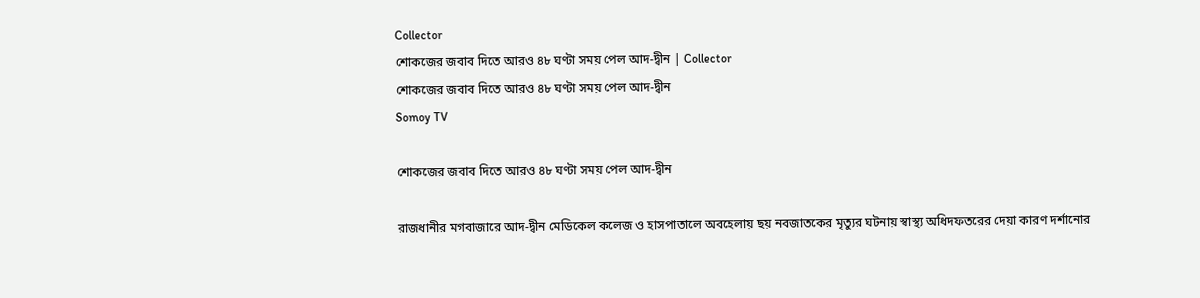Collector
শোকজের জবাব দিতে আরও ৪৮ ঘণ্টা সময় পেল আদ-দ্বীন | Collector
শোকজের জবাব দিতে আরও ৪৮ ঘণ্টা সময় পেল আদ-দ্বীন
Somoy TV

শোকজের জবাব দিতে আরও ৪৮ ঘণ্টা সময় পেল আদ-দ্বীন

রাজধানীর মগবাজারে আদ-দ্বীন মেডিকেল কলেজ ও হাসপাতালে অবহেলায় ছয় নবজাতকের মৃত্যুর ঘটনায় স্বাস্থ্য অধিদফতরের দেয়া কারণ দর্শানোর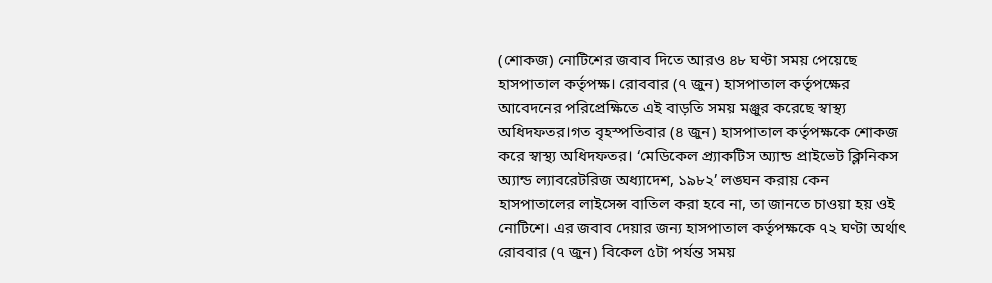(শোকজ) নোটিশের জবাব দিতে আরও ৪৮ ঘণ্টা সময় পেয়েছে হাসপাতাল কর্তৃপক্ষ। রোববার (৭ জুন) হাসপাতাল কর্তৃপক্ষের আবেদনের পরিপ্রেক্ষিতে এই বাড়তি সময় মঞ্জুর করেছে স্বাস্থ্য অধিদফতর।গত বৃহস্পতিবার (৪ জুন) হাসপাতাল কর্তৃপক্ষকে শোকজ করে স্বাস্থ্য অধিদফতর। ‘মেডিকেল প্র্যাকটিস অ্যান্ড প্রাইভেট ক্লিনিকস অ্যান্ড ল্যাবরেটরিজ অধ্যাদেশ, ১৯৮২’ লঙ্ঘন করায় কেন হাসপাতালের লাইসেন্স বাতিল করা হবে না, তা জানতে চাওয়া হয় ওই নোটিশে। এর জবাব দেয়ার জন্য হাসপাতাল কর্তৃপক্ষকে ৭২ ঘণ্টা অর্থাৎ রোববার (৭ জুন) বিকেল ৫টা পর্যন্ত সময়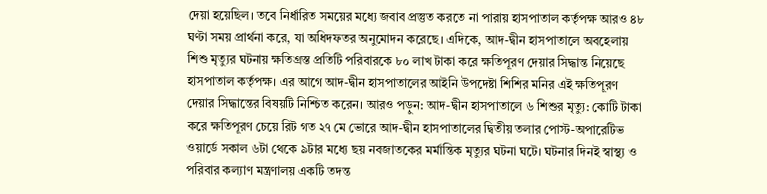দেয়া হয়েছিল। তবে নির্ধারিত সময়ের মধ্যে জবাব প্রস্তুত করতে না পারায় হাসপাতাল কর্তৃপক্ষ আরও ৪৮ ঘণ্টা সময় প্রার্থনা করে, যা অধিদফতর অনুমোদন করেছে। এদিকে, আদ-দ্বীন হাসপাতালে অবহেলায় শিশু মৃত্যুর ঘটনায় ক্ষতিগ্রস্ত প্রতিটি পরিবারকে ৮০ লাখ টাকা করে ক্ষতিপূরণ দেয়ার সিদ্ধান্ত নিয়েছে হাসপাতাল কর্তৃপক্ষ। এর আগে আদ-দ্বীন হাসপাতালের আইনি উপদেষ্টা শিশির মনির এই ক্ষতিপূরণ দেয়ার সিদ্ধান্তের বিষয়টি নিশ্চিত করেন। আরও পড়ুন: আদ-দ্বীন হাসপাতালে ৬ শিশুর মৃত্যু: কোটি টাকা করে ক্ষতিপূরণ চেয়ে রিট গত ২৭ মে ভোরে আদ-দ্বীন হাসপাতালের দ্বিতীয় তলার পোস্ট-অপারেটিভ ওয়ার্ডে সকাল ৬টা থেকে ৯টার মধ্যে ছয় নবজাতকের মর্মান্তিক মৃত্যুর ঘটনা ঘটে। ঘটনার দিনই স্বাস্থ্য ও পরিবার কল্যাণ মন্ত্রণালয় একটি তদন্ত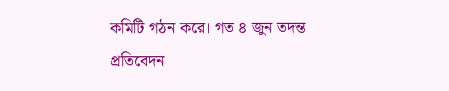কমিটি গঠন করে। গত ৪ জুন তদন্ত প্রতিবেদন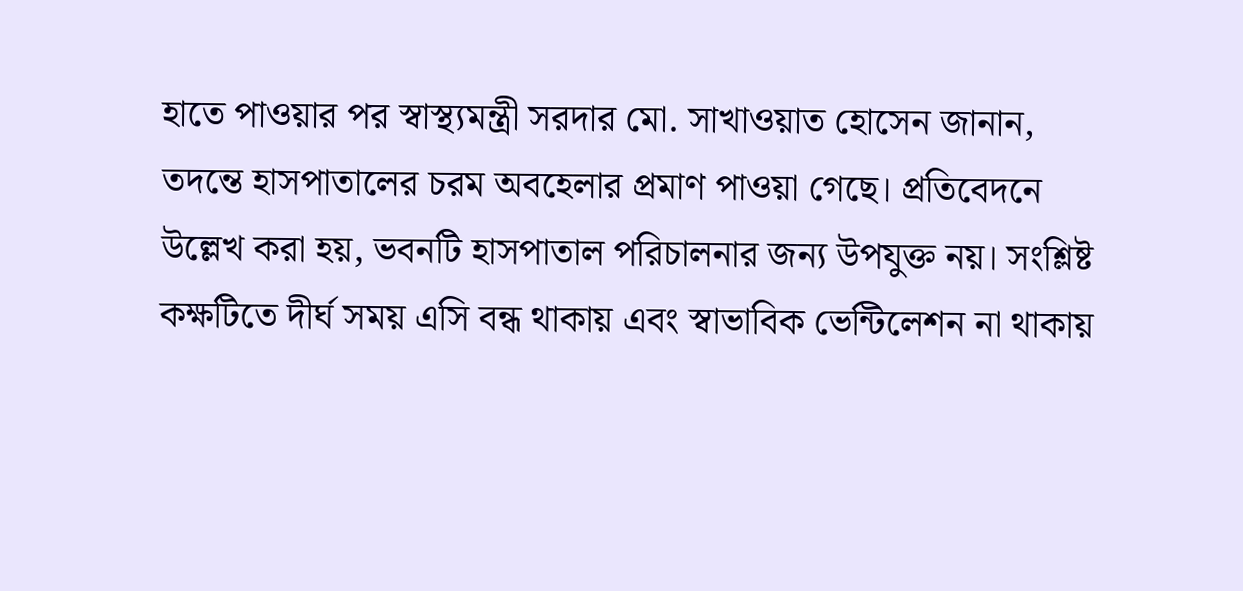হাতে পাওয়ার পর স্বাস্থ্যমন্ত্রী সরদার মো. সাখাওয়াত হোসেন জানান, তদন্তে হাসপাতালের চরম অবহেলার প্রমাণ পাওয়া গেছে। প্রতিবেদনে উল্লেখ করা হয়, ভবনটি হাসপাতাল পরিচালনার জন্য উপযুক্ত নয়। সংশ্লিষ্ট কক্ষটিতে দীর্ঘ সময় এসি বন্ধ থাকায় এবং স্বাভাবিক ভেন্টিলেশন না থাকায়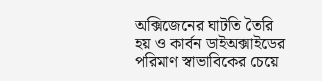অক্সিজেনের ঘাটতি তৈরি হয় ও কার্বন ডাইঅক্সাইডের পরিমাণ স্বাভাবিকের চেয়ে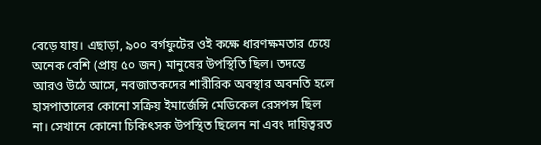বেড়ে যায়। এছাড়া, ৯০০ বর্গফুটের ওই কক্ষে ধারণক্ষমতার চেয়ে অনেক বেশি (প্রায় ৫০ জন) মানুষের উপস্থিতি ছিল। তদন্তে আরও উঠে আসে, নবজাতকদের শারীরিক অবস্থার অবনতি হলে হাসপাতালের কোনো সক্রিয় ইমার্জেন্সি মেডিকেল রেসপন্স ছিল না। সেখানে কোনো চিকিৎসক উপস্থিত ছিলেন না এবং দায়িত্বরত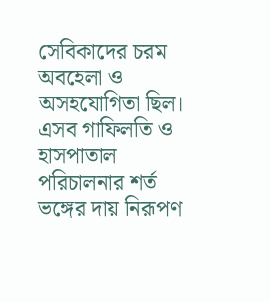সেবিকাদের চরম অবহেলা ও অসহযোগিতা ছিল। এসব গাফিলতি ও হাসপাতাল পরিচালনার শর্ত ভঙ্গের দায় নিরূপণ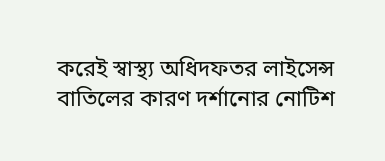করেই স্বাস্থ্য অধিদফতর লাইসেন্স বাতিলের কারণ দর্শানোর নোটিশ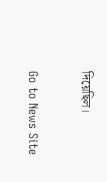দিয়েছিল।

Go to News Site